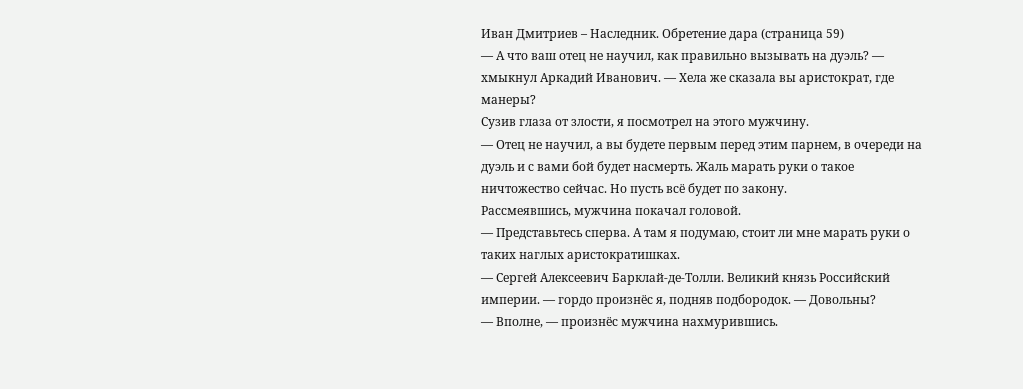Иван Дмитриев – Наследник. Обретение дара (страница 59)
— А что ваш отец не научил, как правильно вызывать на дуэль? — хмыкнул Аркадий Иванович. — Хела же сказала вы аристократ, где манеры?
Сузив глаза от злости, я посмотрел на этого мужчину.
— Отец не научил, а вы будете первым перед этим парнем, в очереди на дуэль и с вами бой будет насмерть. Жаль марать руки о такое ничтожество сейчас. Но пусть всё будет по закону.
Рассмеявшись, мужчина покачал головой.
— Представьтесь сперва. А там я подумаю, стоит ли мне марать руки о таких наглых аристократишках.
— Сергей Алексеевич Барклай-де-Толли. Великий князь Российский империи. — гордо произнёс я, подняв подбородок. — Довольны?
— Вполне, — произнёс мужчина нахмурившись.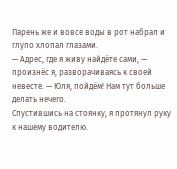Парень же и вовсе воды в рот набрал и глупо хлопал глазами.
— Адрес, где я живу найдёте сами, — произнёс я, разворачиваясь к своей невесте. — Юля, пойдём! Нам тут больше делать нечего.
Спустившись на стоянку, я протянул руку к нашему водителю.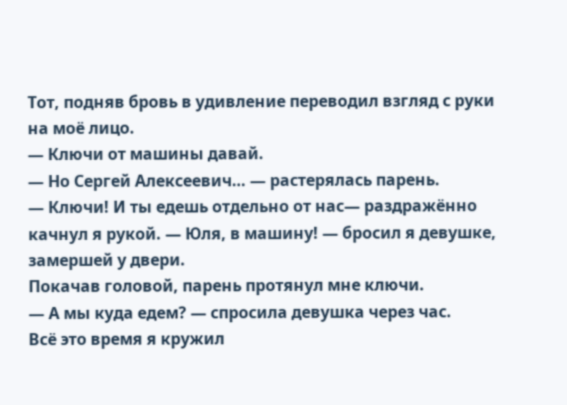Тот, подняв бровь в удивление переводил взгляд с руки на моё лицо.
— Ключи от машины давай.
— Но Сергей Алексеевич… — растерялась парень.
— Ключи! И ты едешь отдельно от нас— раздражённо качнул я рукой. — Юля, в машину! — бросил я девушке, замершей у двери.
Покачав головой, парень протянул мне ключи.
— А мы куда едем? — спросила девушка через час.
Всё это время я кружил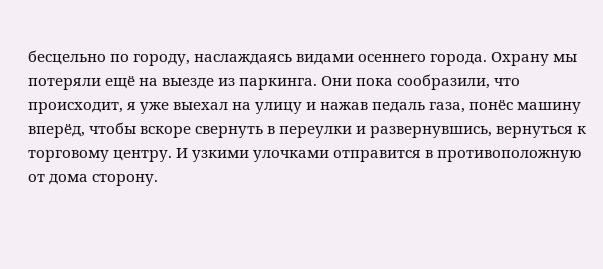бесцельно по городу, наслаждаясь видами осеннего города. Охрану мы потеряли ещё на выезде из паркинга. Они пока сообразили, что происходит, я уже выехал на улицу и нажав педаль газа, понёс машину вперёд, чтобы вскоре свернуть в переулки и развернувшись, вернуться к торговому центру. И узкими улочками отправится в противоположную от дома сторону.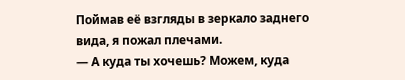Поймав её взгляды в зеркало заднего вида, я пожал плечами.
— А куда ты хочешь? Можем, куда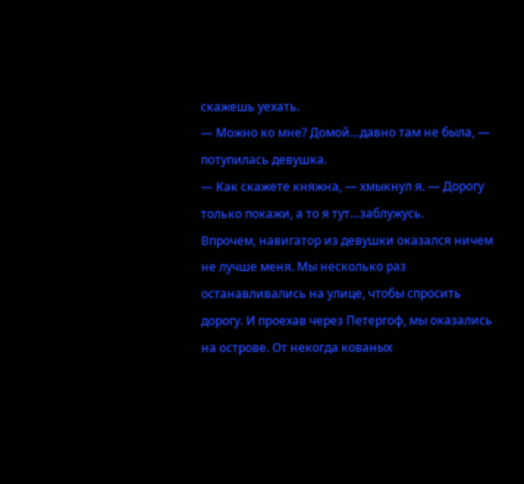скажешь уехать.
— Можно ко мне? Домой…давно там не была, — потупилась девушка.
— Как скажете княжна, — хмыкнул я. — Дорогу только покажи, а то я тут…заблужусь.
Впрочем, навигатор из девушки оказался ничем не лучше меня. Мы несколько раз останавливались на улице, чтобы спросить дорогу. И проехав через Петергоф, мы оказались на острове. От некогда кованых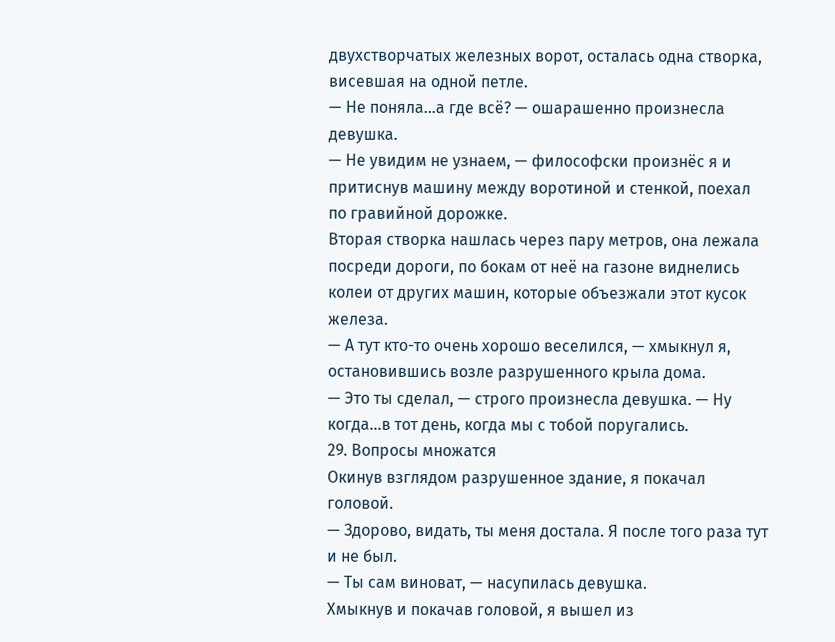двухстворчатых железных ворот, осталась одна створка, висевшая на одной петле.
— Не поняла…а где всё? — ошарашенно произнесла девушка.
— Не увидим не узнаем, — философски произнёс я и притиснув машину между воротиной и стенкой, поехал по гравийной дорожке.
Вторая створка нашлась через пару метров, она лежала посреди дороги, по бокам от неё на газоне виднелись колеи от других машин, которые объезжали этот кусок железа.
— А тут кто-то очень хорошо веселился, — хмыкнул я, остановившись возле разрушенного крыла дома.
— Это ты сделал, — строго произнесла девушка. — Ну когда…в тот день, когда мы с тобой поругались.
29. Вопросы множатся
Окинув взглядом разрушенное здание, я покачал головой.
— Здорово, видать, ты меня достала. Я после того раза тут и не был.
— Ты сам виноват, — насупилась девушка.
Хмыкнув и покачав головой, я вышел из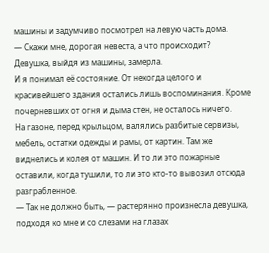машины и задумчиво посмотрел на левую часть дома.
— Скажи мне, дорогая невеста, а что происходит?
Девушка, выйдя из машины, замерла.
И я понимал её состояние. От некогда целого и красивейшего здания остались лишь воспоминания. Кроме почерневших от огня и дыма стен, не осталось ничего.
На газоне, перед крыльцом, валялись разбитые сервизы, мебель, остатки одежды и рамы, от картин. Там же виднелись и колея от машин. И то ли это пожарные оставили, когда тушили, то ли это кто-то вывозил отсюда разграбленное.
— Так не должно быть, — растерянно произнесла девушка, подходя ко мне и со слезами на глазах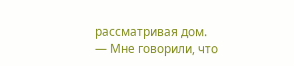рассматривая дом.
— Мне говорили, что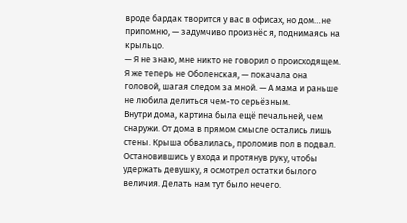вроде бардак творится у вас в офисах, но дом…не припомню, — задумчиво произнёс я, поднимаясь на крыльцо.
— Я не знаю, мне никто не говорил о происходящем. Я же теперь не Оболенская, — покачала она головой, шагая следом за мной. — А мама и раньше не любила делиться чем-то серьёзным.
Внутри дома, картина была ещё печальней, чем снаружи. От дома в прямом смысле остались лишь стены. Крыша обвалилась, проломив пол в подвал. Остановившись у входа и протянув руку, чтобы удержать девушку, я осмотрел остатки былого величия. Делать нам тут было нечего.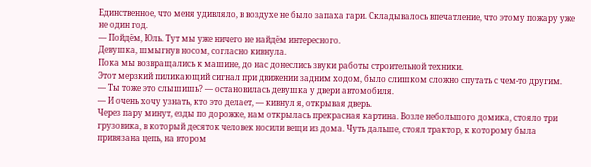Единственное, что меня удивляло, в воздухе не было запаха гари. Складывалось впечатление, что этому пожару уже не один год.
— Пойдём, Юль. Тут мы уже ничего не найдём интересного.
Девушка, шмыгнув носом, согласно кивнула.
Пока мы возвращались к машине, до нас донеслись звуки работы строительной техники.
Этот мерзкий пиликающий сигнал при движении задним ходом, было слишком сложно спутать с чем-то другим.
— Ты тоже это слышишь? — остановилась девушка у двери автомобиля.
— И очень хочу узнать, кто это делает, — кивнул я, открывая дверь.
Через пару минут, езды по дорожке, нам открылась прекрасная картина. Возле небольшого домика, стояло три грузовика, в который десяток человек носили вещи из дома. Чуть дальше, стоял трактор, к которому была привязана цепь, на втором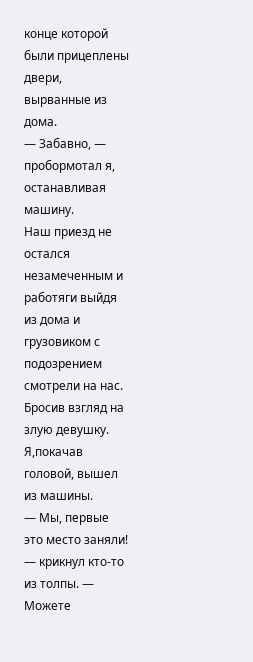конце которой были прицеплены двери, вырванные из дома.
— Забавно, — пробормотал я, останавливая машину.
Наш приезд не остался незамеченным и работяги выйдя из дома и грузовиком с подозрением смотрели на нас.
Бросив взгляд на злую девушку. Я,покачав головой, вышел из машины.
— Мы, первые это место заняли! — крикнул кто-то из толпы. — Можете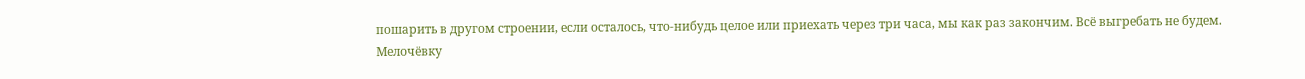пошарить в другом строении, если осталось, что-нибудь целое или приехать через три часа, мы как раз закончим. Всё выгребать не будем. Мелочёвку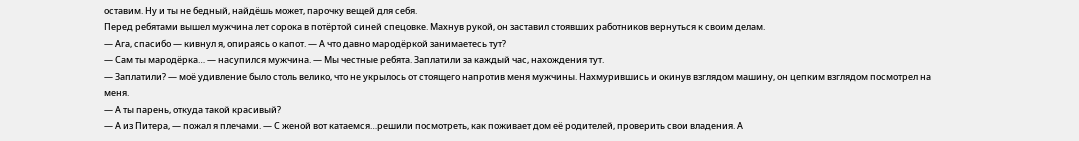оставим. Ну и ты не бедный, найдёшь может, парочку вещей для себя.
Перед ребятами вышел мужчина лет сорока в потёртой синей спецовке. Махнув рукой, он заставил стоявших работников вернуться к своим делам.
— Ага, спасибо — кивнул я, опираясь о капот. — А что давно мародёркой занимаетесь тут?
— Сам ты мародёрка… — насупился мужчина. — Мы честные ребята. Заплатили за каждый час, нахождения тут.
— Заплатили? — моё удивление было столь велико, что не укрылось от стоящего напротив меня мужчины. Нахмурившись и окинув взглядом машину, он цепким взглядом посмотрел на меня.
— А ты парень, откуда такой красивый?
— А из Питера, — пожал я плечами. — С женой вот катаемся…решили посмотреть, как поживает дом её родителей, проверить свои владения. А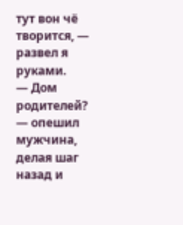тут вон чё творится, — развел я руками.
— Дом родителей? — опешил мужчина, делая шаг назад и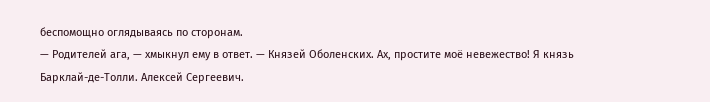беспомощно оглядываясь по сторонам.
— Родителей ага, — хмыкнул ему в ответ. — Князей Оболенских. Ах, простите моё невежество! Я князь Барклай-де-Толли. Алексей Сергеевич.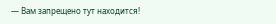— Вам запрещено тут находится!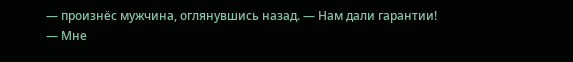— произнёс мужчина, оглянувшись назад. — Нам дали гарантии!
— Мне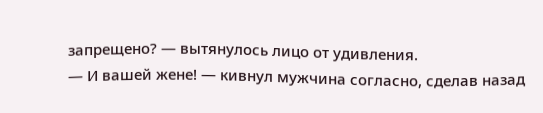запрещено? — вытянулось лицо от удивления.
— И вашей жене! — кивнул мужчина согласно, сделав назад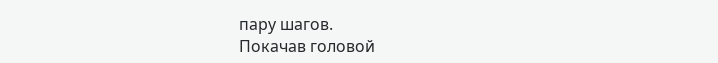пару шагов.
Покачав головой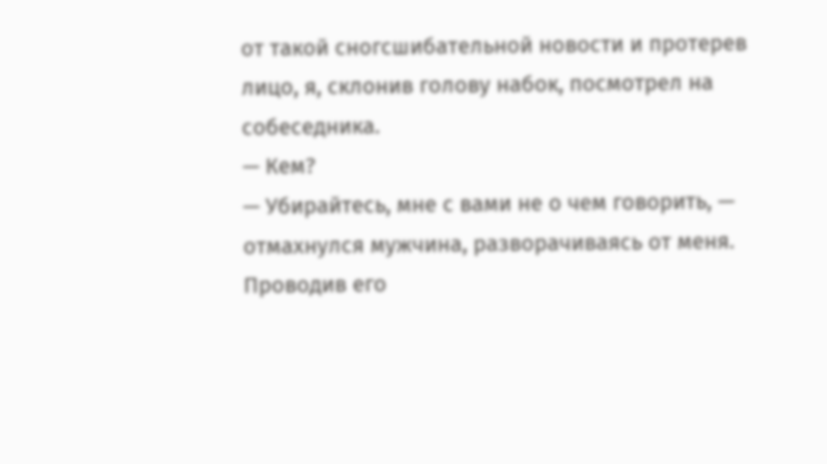от такой сногсшибательной новости и протерев лицо, я, склонив голову набок, посмотрел на собеседника.
— Кем?
— Убирайтесь, мне с вами не о чем говорить, — отмахнулся мужчина, разворачиваясь от меня.
Проводив его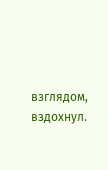взглядом, вздохнул.